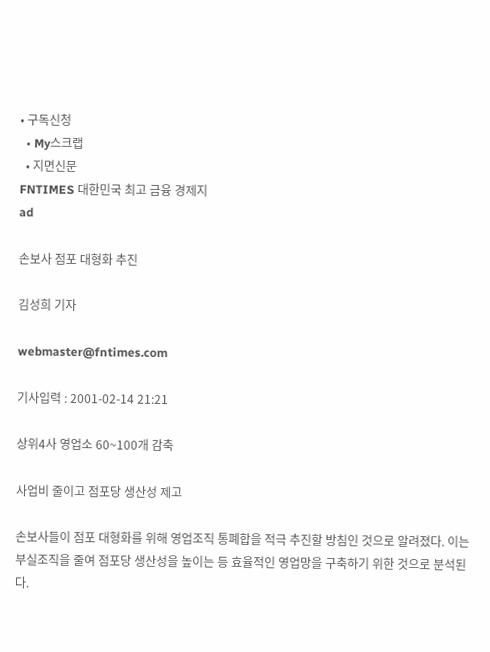• 구독신청
  • My스크랩
  • 지면신문
FNTIMES 대한민국 최고 금융 경제지
ad

손보사 점포 대형화 추진

김성희 기자

webmaster@fntimes.com

기사입력 : 2001-02-14 21:21

상위4사 영업소 60~100개 감축

사업비 줄이고 점포당 생산성 제고

손보사들이 점포 대형화를 위해 영업조직 통폐합을 적극 추진할 방침인 것으로 알려졌다. 이는 부실조직을 줄여 점포당 생산성을 높이는 등 효율적인 영업망을 구축하기 위한 것으로 분석된다.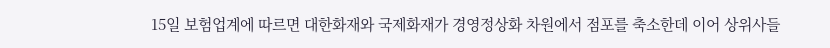15일 보험업계에 따르면 대한화재와 국제화재가 경영정상화 차원에서 점포를 축소한데 이어 상위사들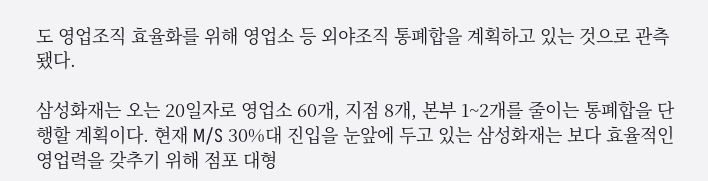도 영업조직 효율화를 위해 영업소 등 외야조직 통폐합을 계획하고 있는 것으로 관측됐다.

삼성화재는 오는 20일자로 영업소 60개, 지점 8개, 본부 1~2개를 줄이는 통폐합을 단행할 계획이다. 현재 M/S 30%대 진입을 눈앞에 두고 있는 삼성화재는 보다 효율적인 영업력을 갖추기 위해 점포 대형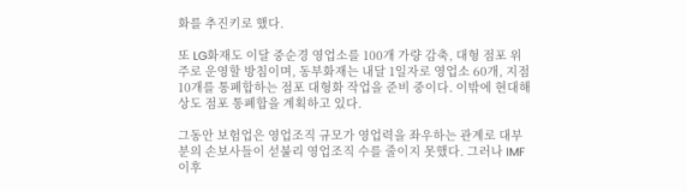화를 추진키로 했다.

또 LG화재도 이달 중순경 영업소를 100개 가량 감축, 대형 점포 위주로 운영할 방침이며, 동부화재는 내달 1일자로 영업소 60개, 지점 10개를 통폐합하는 점포 대형화 작업을 준비 중이다. 이밖에 현대해상도 점포 통폐합을 계획하고 있다.

그동안 보험업은 영업조직 규모가 영업력을 좌우하는 관계로 대부분의 손보사들이 섣불리 영업조직 수를 줄이지 못했다. 그러나 IMF 이후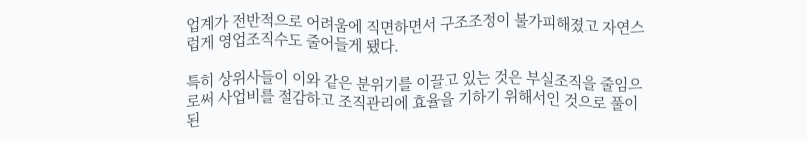업계가 전반적으로 어려움에 직면하면서 구조조정이 불가피해졌고 자연스럽게 영업조직수도 줄어들게 됐다.

특히 상위사들이 이와 같은 분위기를 이끌고 있는 것은 부실조직을 줄임으로써 사업비를 절감하고 조직관리에 효율을 기하기 위해서인 것으로 풀이된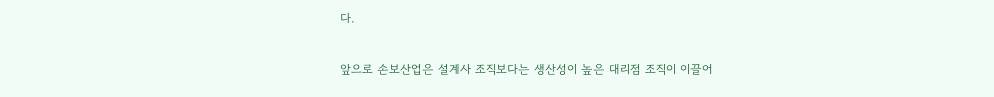다.

앞으로 손보산업은 설계사 조직보다는 생산성이 높은 대리점 조직이 이끌어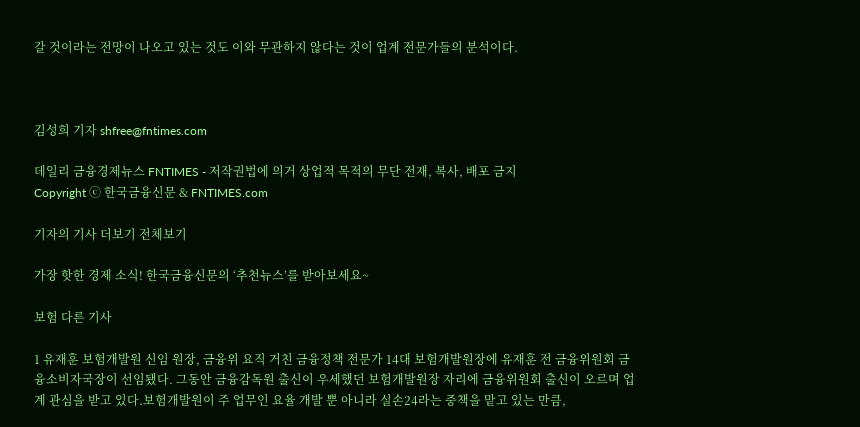갈 것이라는 전망이 나오고 있는 것도 이와 무관하지 않다는 것이 업계 전문가들의 분석이다.



김성희 기자 shfree@fntimes.com

데일리 금융경제뉴스 FNTIMES - 저작권법에 의거 상업적 목적의 무단 전재, 복사, 배포 금지
Copyright ⓒ 한국금융신문 & FNTIMES.com

기자의 기사 더보기 전체보기

가장 핫한 경제 소식! 한국금융신문의 ‘추천뉴스’를 받아보세요~

보험 다른 기사

1 유재훈 보험개발원 신임 원장, 금융위 요직 거친 금융정책 전문가 14대 보험개발원장에 유재훈 전 금융위원회 금융소비자국장이 선임됐다. 그동안 금융감독원 출신이 우세했던 보험개발원장 자리에 금융위원회 출신이 오르며 업계 관심을 받고 있다.보험개발원이 주 업무인 요율 개발 뿐 아니라 실손24라는 중책을 맡고 있는 만큼,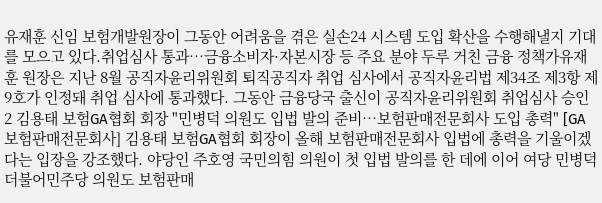유재훈 신임 보험개발원장이 그동안 어려움을 겪은 실손24 시스템 도입 확산을 수행해낼지 기대를 모으고 있다.취업심사 통과…금융소비자·자본시장 등 주요 분야 두루 거친 금융 정책가유재훈 원장은 지난 8월 공직자윤리위원회 퇴직공직자 취업 심사에서 공직자윤리법 제34조 제3항 제9호가 인정돼 취업 심사에 통과했다. 그동안 금융당국 출신이 공직자윤리위원회 취업심사 승인 2 김용태 보험GA협회 회장 "민병덕 의원도 입법 발의 준비…보험판매전문회사 도입 총력" [GA 보험판매전문회사] 김용태 보험GA협회 회장이 올해 보험판매전문회사 입법에 총력을 기울이겠다는 입장을 강조했다. 야당인 주호영 국민의힘 의원이 첫 입법 발의를 한 데에 이어 여당 민병덕 더불어민주당 의원도 보험판매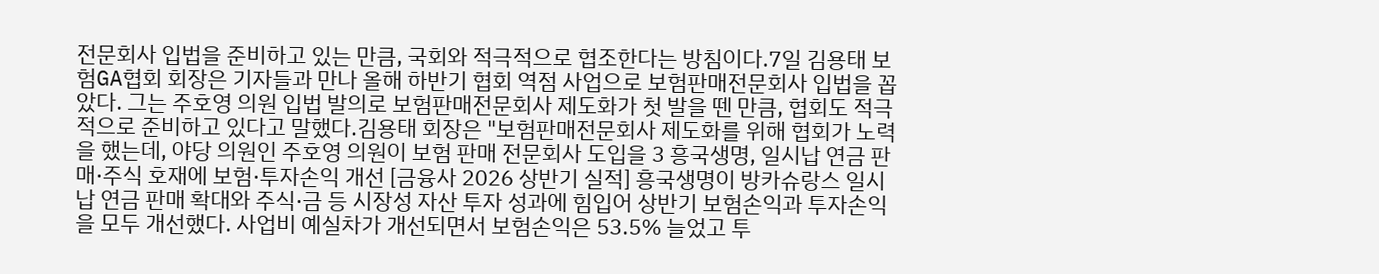전문회사 입법을 준비하고 있는 만큼, 국회와 적극적으로 협조한다는 방침이다.7일 김용태 보험GA협회 회장은 기자들과 만나 올해 하반기 협회 역점 사업으로 보험판매전문회사 입법을 꼽았다. 그는 주호영 의원 입법 발의로 보험판매전문회사 제도화가 첫 발을 뗀 만큼, 협회도 적극적으로 준비하고 있다고 말했다.김용태 회장은 "보험판매전문회사 제도화를 위해 협회가 노력을 했는데, 야당 의원인 주호영 의원이 보험 판매 전문회사 도입을 3 흥국생명, 일시납 연금 판매·주식 호재에 보험·투자손익 개선 [금융사 2026 상반기 실적] 흥국생명이 방카슈랑스 일시납 연금 판매 확대와 주식·금 등 시장성 자산 투자 성과에 힘입어 상반기 보험손익과 투자손익을 모두 개선했다. 사업비 예실차가 개선되면서 보험손익은 53.5% 늘었고 투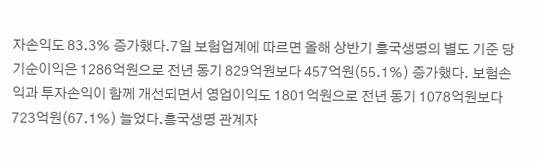자손익도 83.3% 증가했다.7일 보험업계에 따르면 올해 상반기 흥국생명의 별도 기준 당기순이익은 1286억원으로 전년 동기 829억원보다 457억원(55.1%) 증가했다. 보험손익과 투자손익이 함께 개선되면서 영업이익도 1801억원으로 전년 동기 1078억원보다 723억원(67.1%) 늘었다.흥국생명 관계자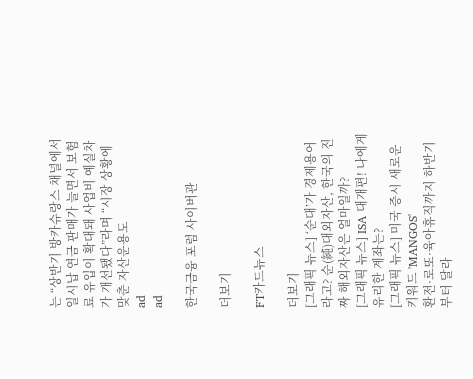는 “상반기 방카슈랑스 채널에서 일시납 연금 판매가 늘면서 보험료 유입이 확대돼 사업비 예실차가 개선됐다”라며 “시장 상황에 맞춘 자산운용도
ad
ad

한국금융 포럼 사이버관

더보기

FT카드뉴스

더보기
[그래픽 뉴스] ‘순대’가 경제용어라고? 순(純)대외자산, 한국의 진짜 해외자산은 얼마일까?
[그래픽 뉴스] ISA 대개편! 나에게 유리한 계좌는?
[그래픽 뉴스] 미국 증시 새로운 키워드 'MANGOS'
환전·로또·육아휴직까지 하반기부터 달라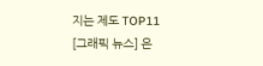지는 제도 TOP11
[그래픽 뉴스] 은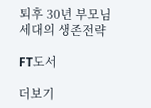퇴후 30년 부모님 세대의 생존전략

FT도서

더보기